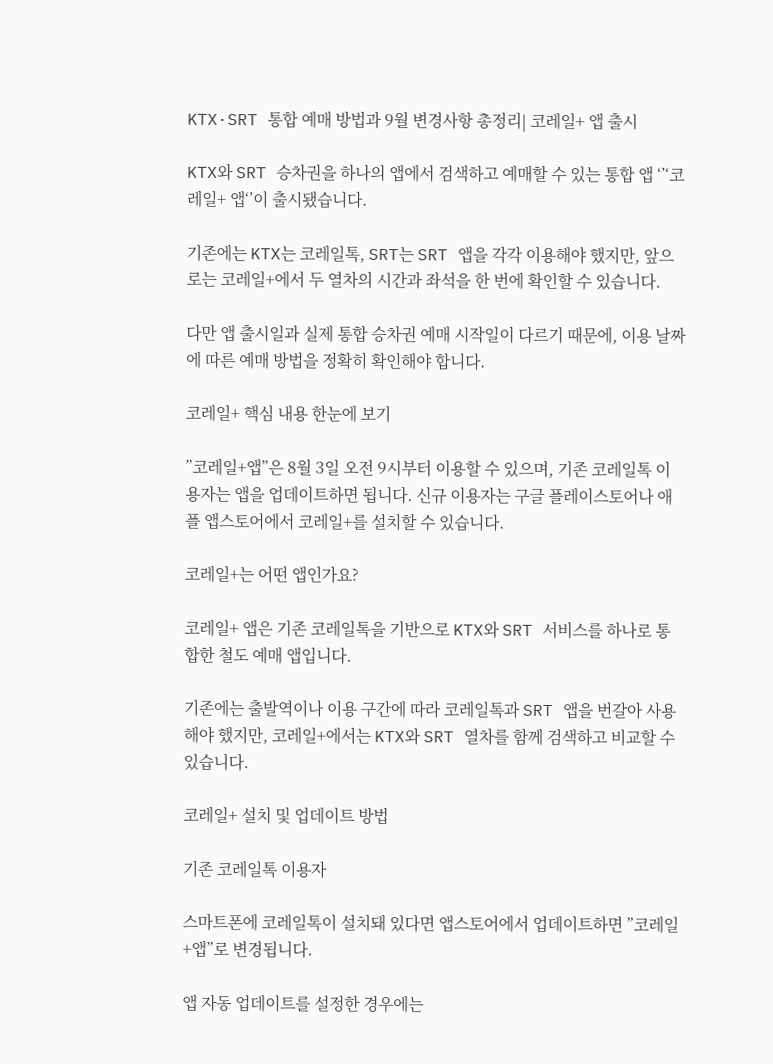KTX·SRT 통합 예매 방법과 9월 변경사항 총정리| 코레일+ 앱 출시

KTX와 SRT 승차권을 하나의 앱에서 검색하고 예매할 수 있는 통합 앱 ‘’‘코레일+ 앱‘’이 출시됐습니다.

기존에는 KTX는 코레일톡, SRT는 SRT 앱을 각각 이용해야 했지만, 앞으로는 코레일+에서 두 열차의 시간과 좌석을 한 번에 확인할 수 있습니다.

다만 앱 출시일과 실제 통합 승차권 예매 시작일이 다르기 때문에, 이용 날짜에 따른 예매 방법을 정확히 확인해야 합니다.

코레일+ 핵심 내용 한눈에 보기

”코레일+앱”은 8월 3일 오전 9시부터 이용할 수 있으며, 기존 코레일톡 이용자는 앱을 업데이트하면 됩니다. 신규 이용자는 구글 플레이스토어나 애플 앱스토어에서 코레일+를 설치할 수 있습니다.

코레일+는 어떤 앱인가요?

코레일+ 앱은 기존 코레일톡을 기반으로 KTX와 SRT 서비스를 하나로 통합한 철도 예매 앱입니다.

기존에는 출발역이나 이용 구간에 따라 코레일톡과 SRT 앱을 번갈아 사용해야 했지만, 코레일+에서는 KTX와 SRT 열차를 함께 검색하고 비교할 수 있습니다.

코레일+ 설치 및 업데이트 방법

기존 코레일톡 이용자

스마트폰에 코레일톡이 설치돼 있다면 앱스토어에서 업데이트하면 ”코레일+앱”로 변경됩니다.

앱 자동 업데이트를 설정한 경우에는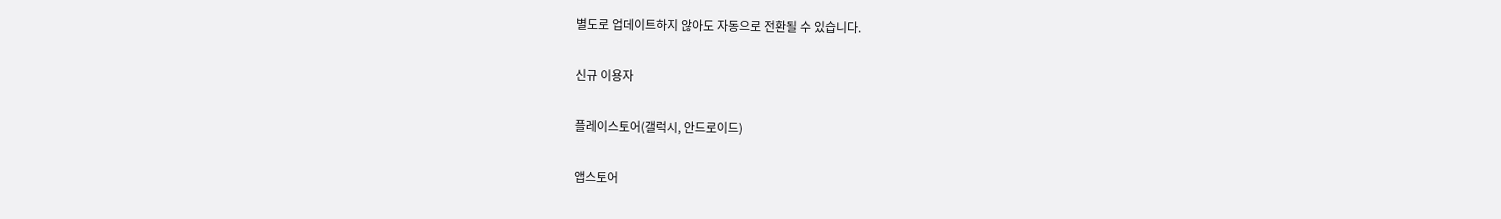별도로 업데이트하지 않아도 자동으로 전환될 수 있습니다.

신규 이용자

플레이스토어(갤럭시, 안드로이드)

앱스토어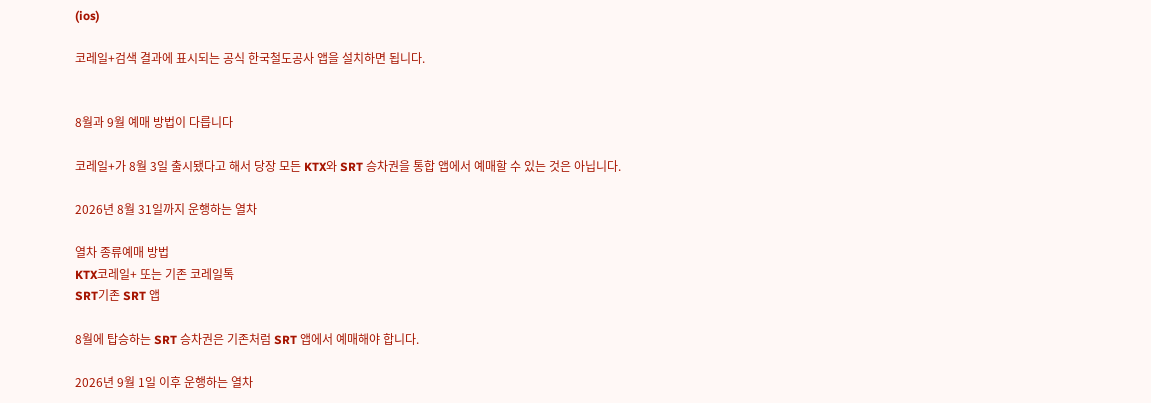(ios)

코레일+검색 결과에 표시되는 공식 한국철도공사 앱을 설치하면 됩니다.


8월과 9월 예매 방법이 다릅니다

코레일+가 8월 3일 출시됐다고 해서 당장 모든 KTX와 SRT 승차권을 통합 앱에서 예매할 수 있는 것은 아닙니다.

2026년 8월 31일까지 운행하는 열차

열차 종류예매 방법
KTX코레일+ 또는 기존 코레일톡
SRT기존 SRT 앱

8월에 탑승하는 SRT 승차권은 기존처럼 SRT 앱에서 예매해야 합니다.

2026년 9월 1일 이후 운행하는 열차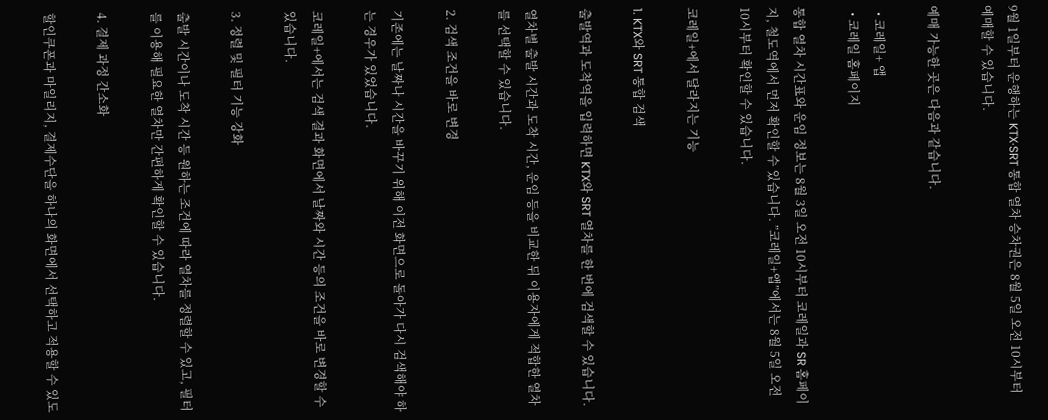9월 1일부터 운행하는 KTX·SRT 통합 열차 승차권은 8월 5일 오전 10시부터 예매할 수 있습니다.

예매 가능한 곳은 다음과 같습니다.

  • 코레일+ 앱
  • 코레일 홈페이지

통합 열차 시간표와 운임 정보는 8월 3일 오전 10시부터 코레일과 SR 홈페이지, 철도역에서 먼저 확인할 수 있습니다. ”코레일+앱”에서는 8월 5일 오전 10시부터 확인할 수 있습니다.

코레일+에서 달라지는 기능

1. KTX와 SRT 통합 검색

출발역과 도착역을 입력하면 KTX와 SRT 열차를 한 번에 검색할 수 있습니다.

열차별 출발 시간과 도착 시간, 운임 등을 비교한 뒤 이용자에게 적합한 열차를 선택할 수 있습니다.

2. 검색 조건을 바로 변경

기존에는 날짜나 시간을 바꾸기 위해 이전 화면으로 돌아가 다시 검색해야 하는 경우가 있었습니다.

코레일+에서는 검색 결과 화면에서 날짜와 시간 등의 조건을 바로 변경할 수 있습니다.

3. 정렬 및 필터 기능 강화

출발 시간이나 도착 시간 등 원하는 조건에 따라 열차를 정렬할 수 있고, 필터를 이용해 필요한 열차만 간편하게 확인할 수 있습니다.

4. 결제 과정 간소화

할인쿠폰과 마일리지, 결제수단을 하나의 화면에서 선택하고 적용할 수 있도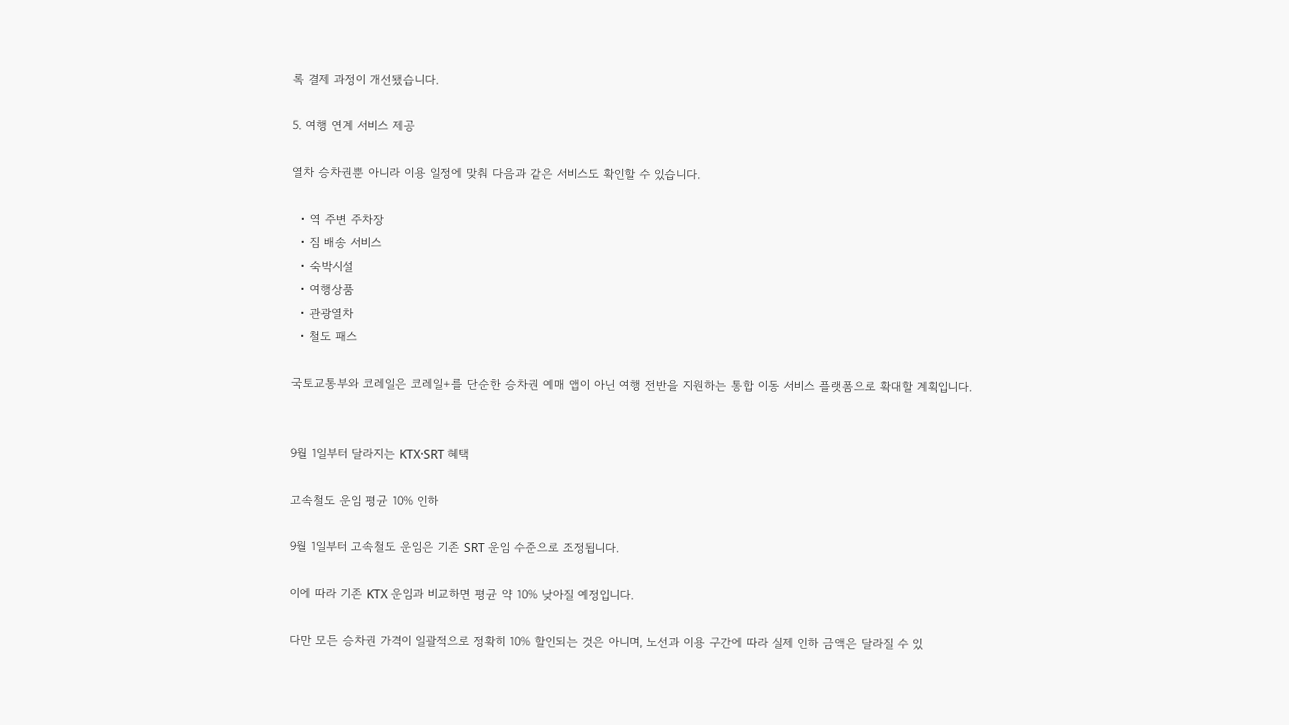록 결제 과정이 개선됐습니다.

5. 여행 연계 서비스 제공

열차 승차권뿐 아니라 이용 일정에 맞춰 다음과 같은 서비스도 확인할 수 있습니다.

  • 역 주변 주차장
  • 짐 배송 서비스
  • 숙박시설
  • 여행상품
  • 관광열차
  • 철도 패스

국토교통부와 코레일은 코레일+를 단순한 승차권 예매 앱이 아닌 여행 전반을 지원하는 통합 이동 서비스 플랫폼으로 확대할 계획입니다.


9월 1일부터 달라지는 KTX·SRT 혜택

고속철도 운임 평균 10% 인하

9월 1일부터 고속철도 운임은 기존 SRT 운임 수준으로 조정됩니다.

이에 따라 기존 KTX 운임과 비교하면 평균 약 10% 낮아질 예정입니다.

다만 모든 승차권 가격이 일괄적으로 정확히 10% 할인되는 것은 아니며, 노선과 이용 구간에 따라 실제 인하 금액은 달라질 수 있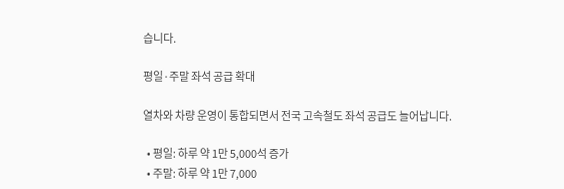습니다.

평일·주말 좌석 공급 확대

열차와 차량 운영이 통합되면서 전국 고속철도 좌석 공급도 늘어납니다.

  • 평일: 하루 약 1만 5,000석 증가
  • 주말: 하루 약 1만 7,000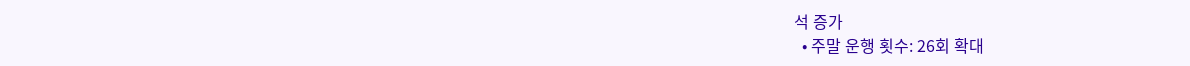석 증가
  • 주말 운행 횟수: 26회 확대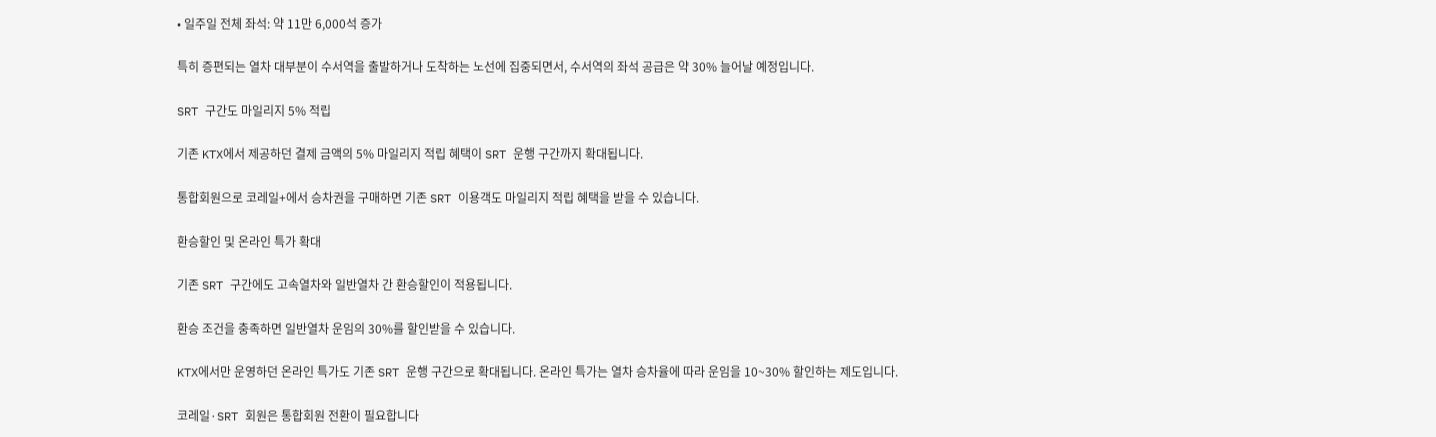• 일주일 전체 좌석: 약 11만 6,000석 증가

특히 증편되는 열차 대부분이 수서역을 출발하거나 도착하는 노선에 집중되면서, 수서역의 좌석 공급은 약 30% 늘어날 예정입니다.

SRT 구간도 마일리지 5% 적립

기존 KTX에서 제공하던 결제 금액의 5% 마일리지 적립 혜택이 SRT 운행 구간까지 확대됩니다.

통합회원으로 코레일+에서 승차권을 구매하면 기존 SRT 이용객도 마일리지 적립 혜택을 받을 수 있습니다.

환승할인 및 온라인 특가 확대

기존 SRT 구간에도 고속열차와 일반열차 간 환승할인이 적용됩니다.

환승 조건을 충족하면 일반열차 운임의 30%를 할인받을 수 있습니다.

KTX에서만 운영하던 온라인 특가도 기존 SRT 운행 구간으로 확대됩니다. 온라인 특가는 열차 승차율에 따라 운임을 10~30% 할인하는 제도입니다.

코레일·SRT 회원은 통합회원 전환이 필요합니다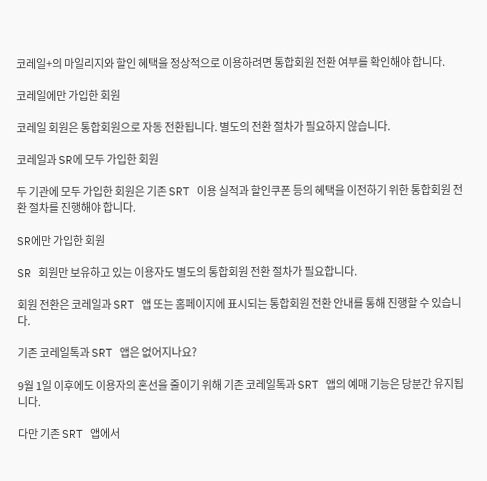코레일+의 마일리지와 할인 혜택을 정상적으로 이용하려면 통합회원 전환 여부를 확인해야 합니다.

코레일에만 가입한 회원

코레일 회원은 통합회원으로 자동 전환됩니다. 별도의 전환 절차가 필요하지 않습니다.

코레일과 SR에 모두 가입한 회원

두 기관에 모두 가입한 회원은 기존 SRT 이용 실적과 할인쿠폰 등의 혜택을 이전하기 위한 통합회원 전환 절차를 진행해야 합니다.

SR에만 가입한 회원

SR 회원만 보유하고 있는 이용자도 별도의 통합회원 전환 절차가 필요합니다.

회원 전환은 코레일과 SRT 앱 또는 홈페이지에 표시되는 통합회원 전환 안내를 통해 진행할 수 있습니다.

기존 코레일톡과 SRT 앱은 없어지나요?

9월 1일 이후에도 이용자의 혼선을 줄이기 위해 기존 코레일톡과 SRT 앱의 예매 기능은 당분간 유지됩니다.

다만 기존 SRT 앱에서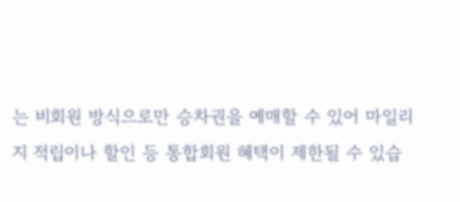는 비회원 방식으로만 승차권을 예매할 수 있어 마일리지 적립이나 할인 등 통합회원 혜택이 제한될 수 있습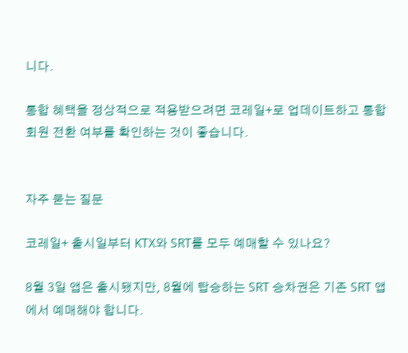니다.

통합 혜택을 정상적으로 적용받으려면 코레일+로 업데이트하고 통합회원 전환 여부를 확인하는 것이 좋습니다.


자주 묻는 질문

코레일+ 출시일부터 KTX와 SRT를 모두 예매할 수 있나요?

8월 3일 앱은 출시됐지만, 8월에 탑승하는 SRT 승차권은 기존 SRT 앱에서 예매해야 합니다.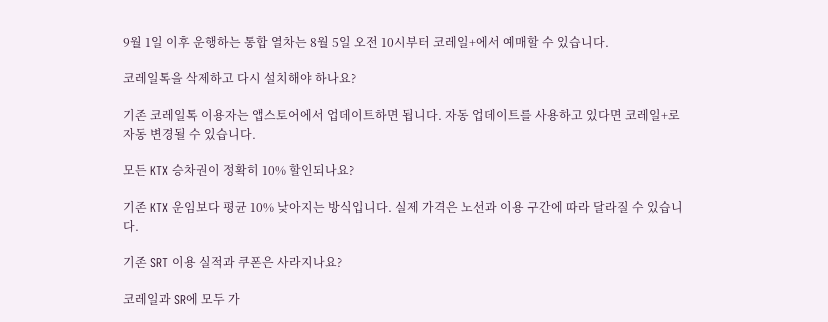9월 1일 이후 운행하는 통합 열차는 8월 5일 오전 10시부터 코레일+에서 예매할 수 있습니다.

코레일톡을 삭제하고 다시 설치해야 하나요?

기존 코레일톡 이용자는 앱스토어에서 업데이트하면 됩니다. 자동 업데이트를 사용하고 있다면 코레일+로 자동 변경될 수 있습니다.

모든 KTX 승차권이 정확히 10% 할인되나요?

기존 KTX 운임보다 평균 10% 낮아지는 방식입니다. 실제 가격은 노선과 이용 구간에 따라 달라질 수 있습니다.

기존 SRT 이용 실적과 쿠폰은 사라지나요?

코레일과 SR에 모두 가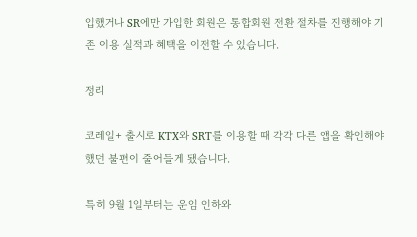입했거나 SR에만 가입한 회원은 통합회원 전환 절차를 진행해야 기존 이용 실적과 혜택을 이전할 수 있습니다.

정리

코레일+ 출시로 KTX와 SRT를 이용할 때 각각 다른 앱을 확인해야 했던 불편이 줄어들게 됐습니다.

특히 9월 1일부터는 운임 인하와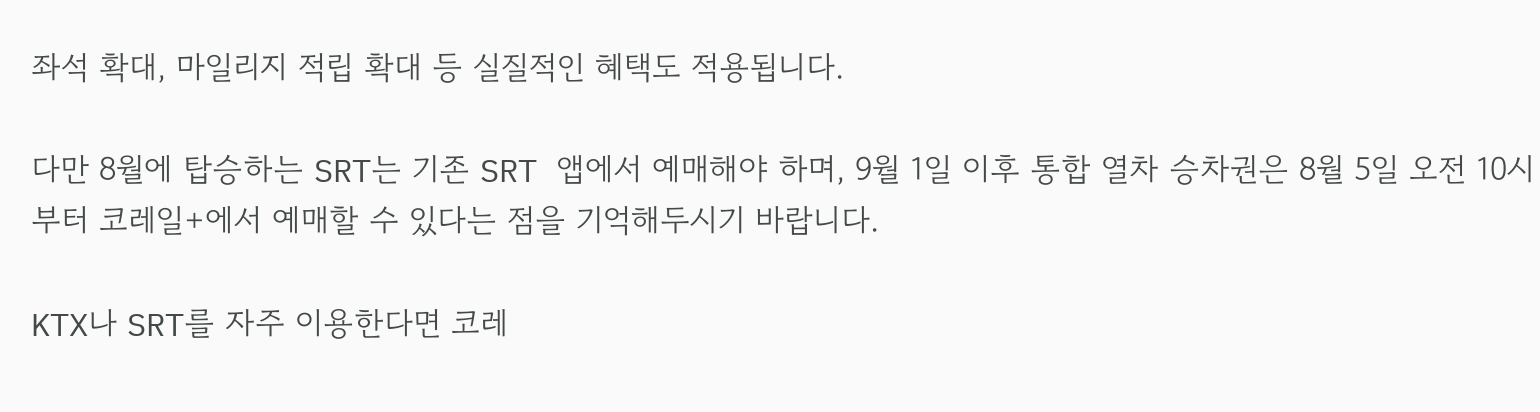좌석 확대, 마일리지 적립 확대 등 실질적인 혜택도 적용됩니다.

다만 8월에 탑승하는 SRT는 기존 SRT 앱에서 예매해야 하며, 9월 1일 이후 통합 열차 승차권은 8월 5일 오전 10시부터 코레일+에서 예매할 수 있다는 점을 기억해두시기 바랍니다.

KTX나 SRT를 자주 이용한다면 코레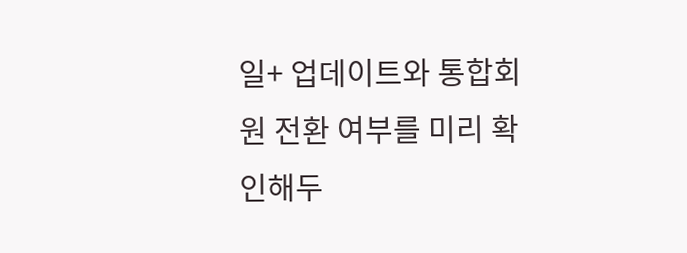일+ 업데이트와 통합회원 전환 여부를 미리 확인해두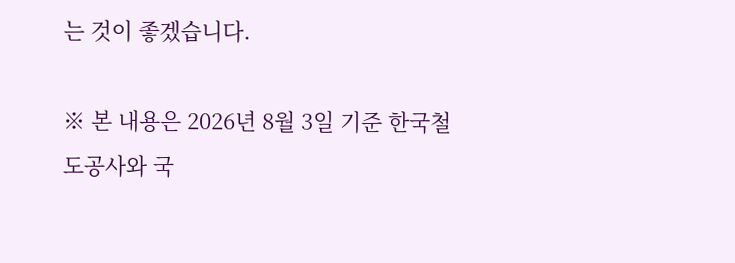는 것이 좋겠습니다.

※ 본 내용은 2026년 8월 3일 기준 한국철도공사와 국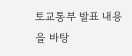토교통부 발표 내용을 바탕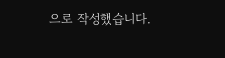으로 작성했습니다.